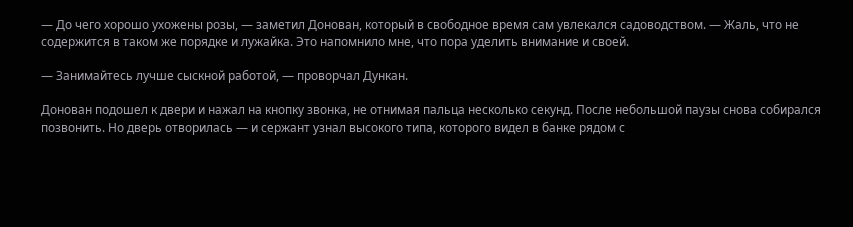— До чего хорошо ухожены розы, — заметил Донован, который в свободное время сам увлекался садоводством. — Жаль, что не содержится в таком же порядке и лужайка. Это напомнило мне, что пора уделить внимание и своей.

— Занимайтесь лучше сыскной работой, — проворчал Дункан.

Донован подошел к двери и нажал на кнопку звонка, не отнимая пальца несколько секунд. После небольшой паузы снова собирался позвонить. Но дверь отворилась — и сержант узнал высокого типа, которого видел в банке рядом с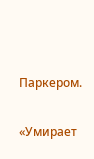Паркером.

«Умирает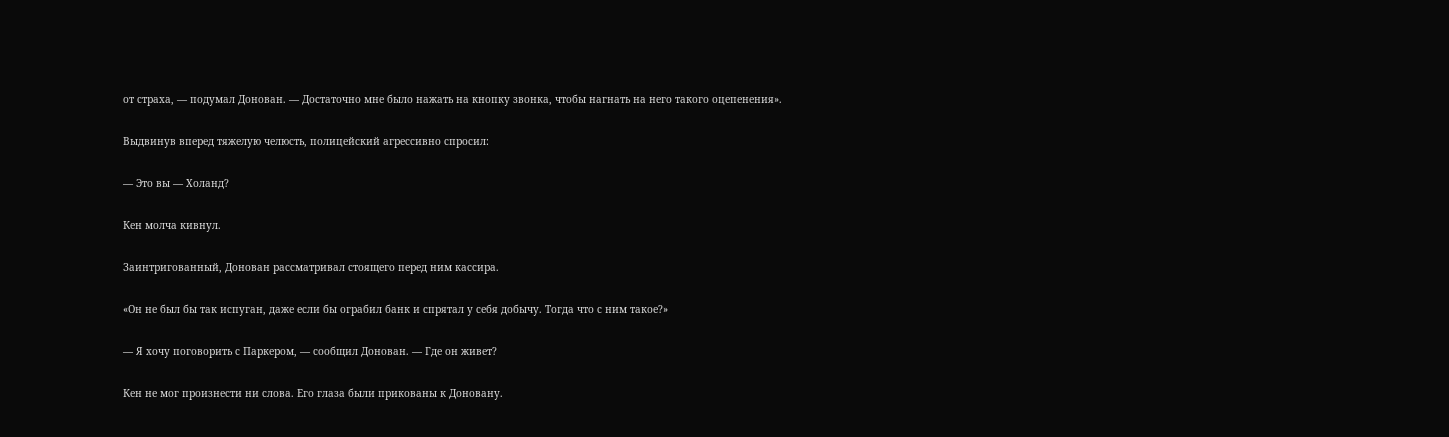от страха, — подумал Донован. — Достаточно мне было нажать на кнопку звонка, чтобы нагнать на него такого оцепенения».

Выдвинув вперед тяжелую челюсть, полицейский агрессивно спросил:

— Это вы — Холанд?

Кен молча кивнул.

Заинтригованный, Донован рассматривал стоящего перед ним кассира.

«Он не был бы так испуган, даже если бы ограбил банк и спрятал у себя добычу. Тогда что с ним такое?»

— Я хочу поговорить с Паркером, — сообщил Донован. — Где он живет?

Кен не мог произнести ни слова. Его глаза были прикованы к Доновану.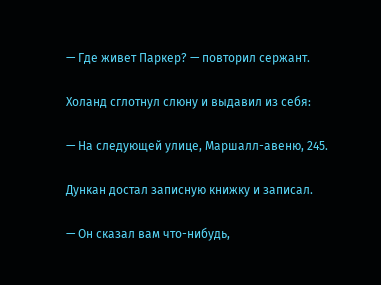— Где живет Паркер? — повторил сержант.

Холанд сглотнул слюну и выдавил из себя:

— На следующей улице, Маршалл-авеню, 245.

Дункан достал записную книжку и записал.

— Он сказал вам что-нибудь,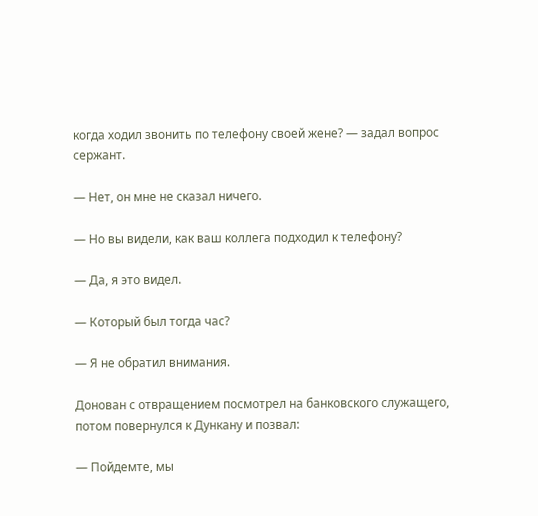когда ходил звонить по телефону своей жене? — задал вопрос сержант.

— Нет, он мне не сказал ничего.

— Но вы видели, как ваш коллега подходил к телефону?

— Да, я это видел.

— Который был тогда час?

— Я не обратил внимания.

Донован с отвращением посмотрел на банковского служащего, потом повернулся к Дункану и позвал:

— Пойдемте, мы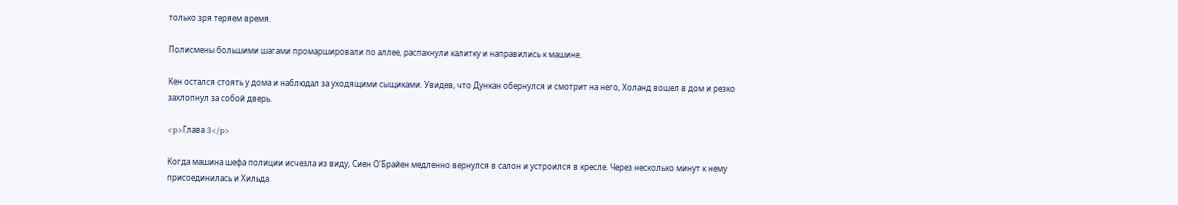только зря теряем время.

Полисмены большими шагами промаршировали по аллее, распахнули калитку и направились к машине.

Кен остался стоять у дома и наблюдал за уходящими сыщиками. Увидев, что Дункан обернулся и смотрит на него, Холанд вошел в дом и резко захлопнул за собой дверь.

<p>Глава 3</p>

Когда машина шефа полиции исчезла из виду, Сиен О'Брайен медленно вернулся в салон и устроился в кресле. Через несколько минут к нему присоединилась и Хильда.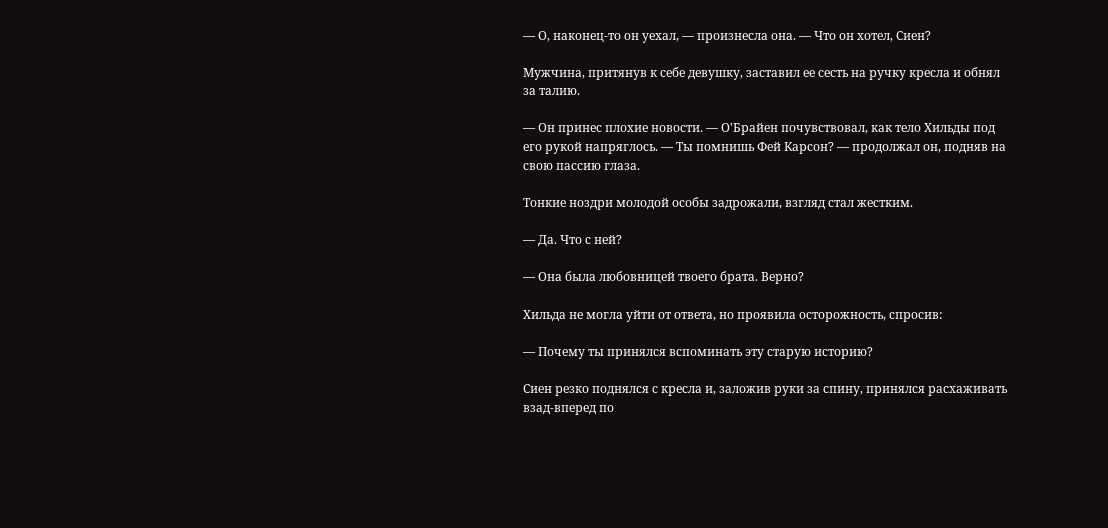— О, наконец-то он уехал, — произнесла она. — Что он хотел, Сиен?

Мужчина, притянув к себе девушку, заставил ее сесть на ручку кресла и обнял за талию.

— Он принес плохие новости. — О'Брайен почувствовал, как тело Хильды под его рукой напряглось. — Ты помнишь Фей Карсон? — продолжал он, подняв на свою пассию глаза.

Тонкие ноздри молодой особы задрожали, взгляд стал жестким.

— Да. Что с ней?

— Она была любовницей твоего брата. Верно?

Хильда не могла уйти от ответа, но проявила осторожность, спросив:

— Почему ты принялся вспоминать эту старую историю?

Сиен резко поднялся с кресла и, заложив руки за спину, принялся расхаживать взад-вперед по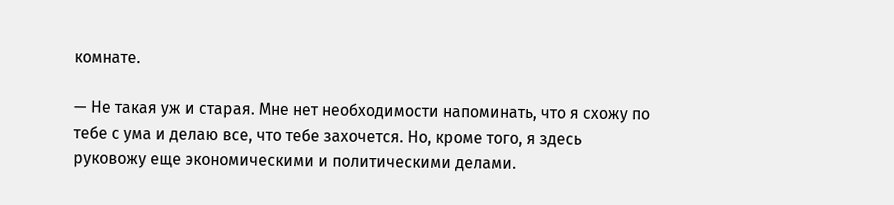комнате.

— Не такая уж и старая. Мне нет необходимости напоминать, что я схожу по тебе с ума и делаю все, что тебе захочется. Но, кроме того, я здесь руковожу еще экономическими и политическими делами.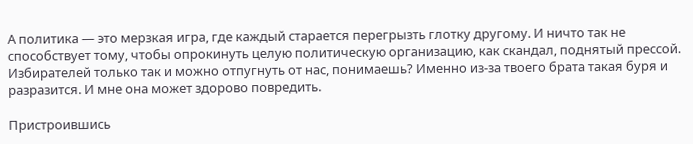А политика — это мерзкая игра, где каждый старается перегрызть глотку другому. И ничто так не способствует тому, чтобы опрокинуть целую политическую организацию, как скандал, поднятый прессой. Избирателей только так и можно отпугнуть от нас, понимаешь? Именно из-за твоего брата такая буря и разразится. И мне она может здорово повредить.

Пристроившись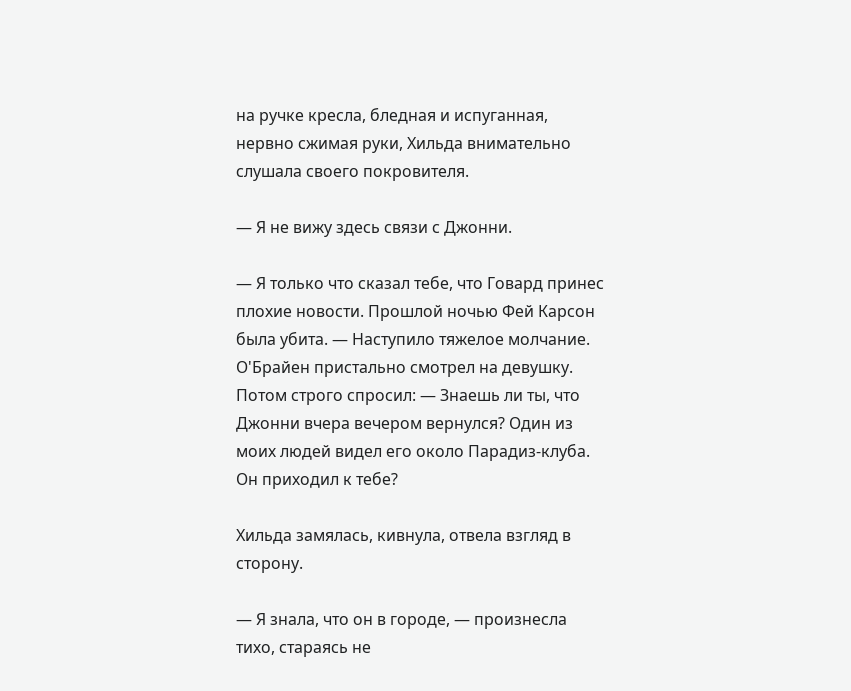на ручке кресла, бледная и испуганная, нервно сжимая руки, Хильда внимательно слушала своего покровителя.

— Я не вижу здесь связи с Джонни.

— Я только что сказал тебе, что Говард принес плохие новости. Прошлой ночью Фей Карсон была убита. — Наступило тяжелое молчание. О'Брайен пристально смотрел на девушку. Потом строго спросил: — Знаешь ли ты, что Джонни вчера вечером вернулся? Один из моих людей видел его около Парадиз-клуба. Он приходил к тебе?

Хильда замялась, кивнула, отвела взгляд в сторону.

— Я знала, что он в городе, — произнесла тихо, стараясь не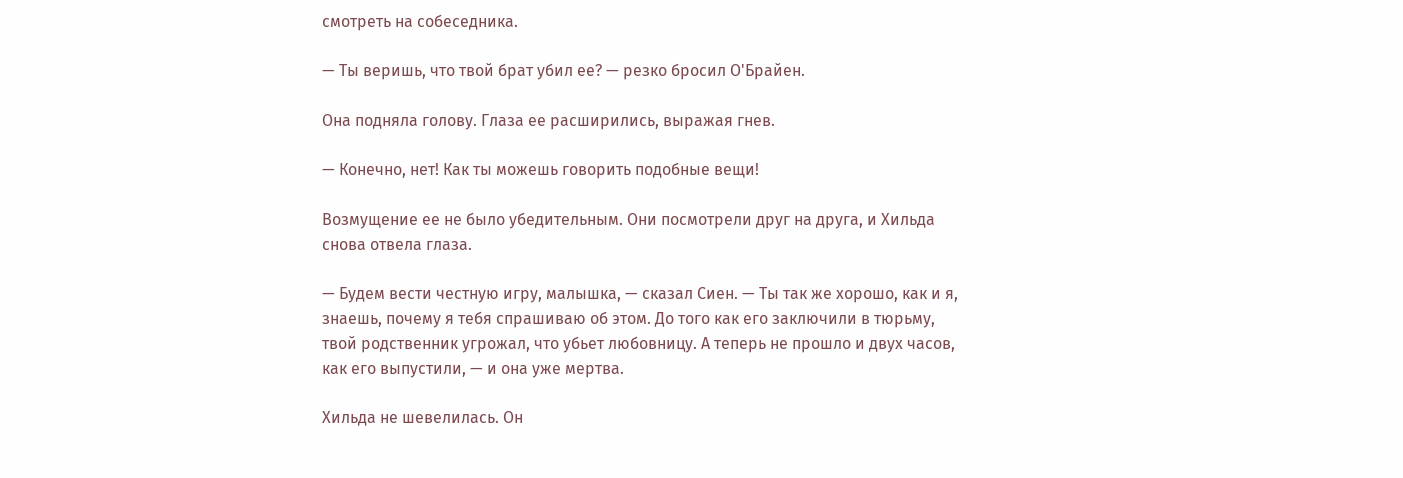смотреть на собеседника.

— Ты веришь, что твой брат убил ее? — резко бросил О'Брайен.

Она подняла голову. Глаза ее расширились, выражая гнев.

— Конечно, нет! Как ты можешь говорить подобные вещи!

Возмущение ее не было убедительным. Они посмотрели друг на друга, и Хильда снова отвела глаза.

— Будем вести честную игру, малышка, — сказал Сиен. — Ты так же хорошо, как и я, знаешь, почему я тебя спрашиваю об этом. До того как его заключили в тюрьму, твой родственник угрожал, что убьет любовницу. А теперь не прошло и двух часов, как его выпустили, — и она уже мертва.

Хильда не шевелилась. Он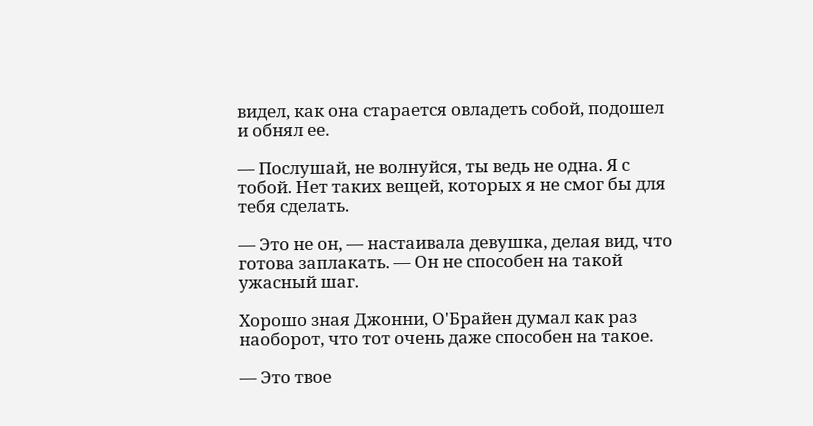видел, как она старается овладеть собой, подошел и обнял ее.

— Послушай, не волнуйся, ты ведь не одна. Я с тобой. Нет таких вещей, которых я не смог бы для тебя сделать.

— Это не он, — настаивала девушка, делая вид, что готова заплакать. — Он не способен на такой ужасный шаг.

Хорошо зная Джонни, О'Брайен думал как раз наоборот, что тот очень даже способен на такое.

— Это твое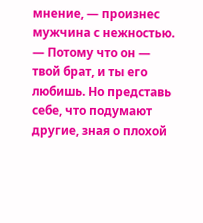мнение, — произнес мужчина с нежностью. — Потому что он — твой брат, и ты его любишь. Но представь себе, что подумают другие, зная о плохой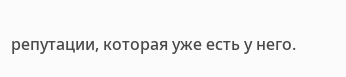репутации, которая уже есть у него.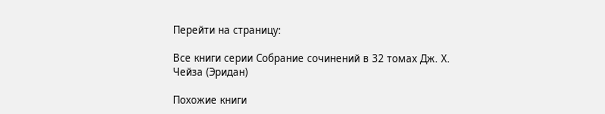Перейти на страницу:

Все книги серии Собрание сочинений в 32 томах Дж. Х. Чейза (Эридан)

Похожие книги